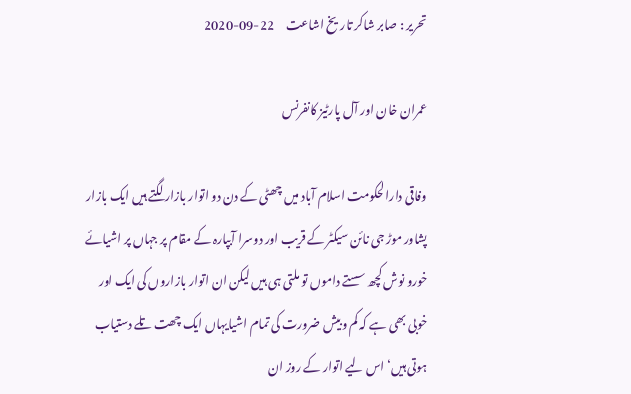تحریر : صابر شاکر تاریخ اشاعت     22-09-2020

عمران خان اور آل پارٹیز کانفرنس

وفاقی دارالحکومت اسلام آباد میں چھٹی کے دن دو اتوار بازار لگتے ہیں ایک بازار پشاور موڑ جی نائن سیکٹر کے قریب اور دوسرا آبپارہ کے مقام پر جہاں پر اشیائے خورو نوش کچھ سستے داموں تو ملتی ہی ہیں لیکن ان اتوار بازاروں کی ایک اور خوبی بھی ہے کہ کم وبیش ضرورت کی تمام اشیایہاں ایک چھت تلے دستیاب ہوتی ہیں‘ اس لیے اتوار کے روز ان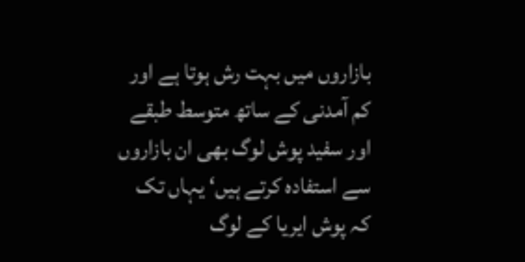بازاروں میں بہت رش ہوتا ہے اور کم آمدنی کے ساتھ متوسط طبقے اور سفید پوش لوگ بھی ان بازاروں سے استفادہ کرتے ہیں‘ یہاں تک کہ پوش ایریا کے لوگ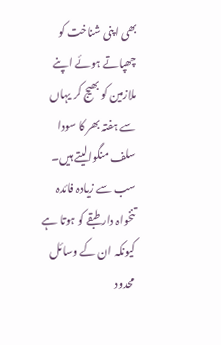بھی اپنی شناخت کو چھپاتے ہوئے اپنے ملازمین کو بھیج کر یہاں سے ہفتہ بھر کا سودا سلف منگوالیتے ہیں۔ سب سے زیادہ فائدہ تنخواہ دار طبقے کو ہوتا ہے کیونکہ ان کے وسائل محدود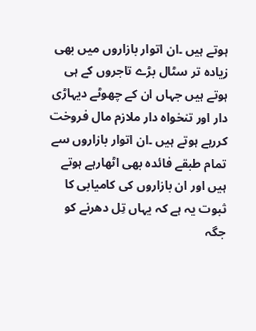ہوتے ہیں ۔ان اتوار بازاروں میں بھی زیادہ تر سٹال بڑے تاجروں کے ہی ہوتے ہیں جہاں ان کے چھوٹے دیہاڑی دار اور تنخواہ دار ملازم مال فروخت کررہے ہوتے ہیں ۔ان اتوار بازاروں سے تمام طبقے فائدہ بھی اٹھارہے ہوتے ہیں اور ان بازاروں کی کامیابی کا ثبوت یہ ہے کہ یہاں تِل دھرنے کو جگہ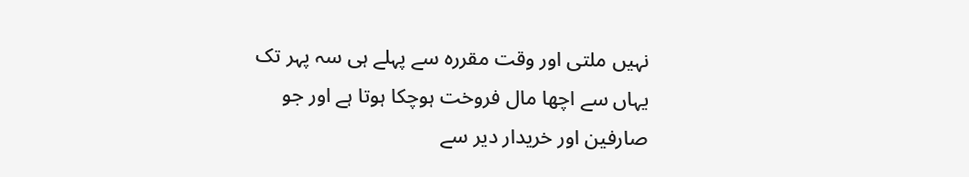نہیں ملتی اور وقت مقررہ سے پہلے ہی سہ پہر تک یہاں سے اچھا مال فروخت ہوچکا ہوتا ہے اور جو صارفین اور خریدار دیر سے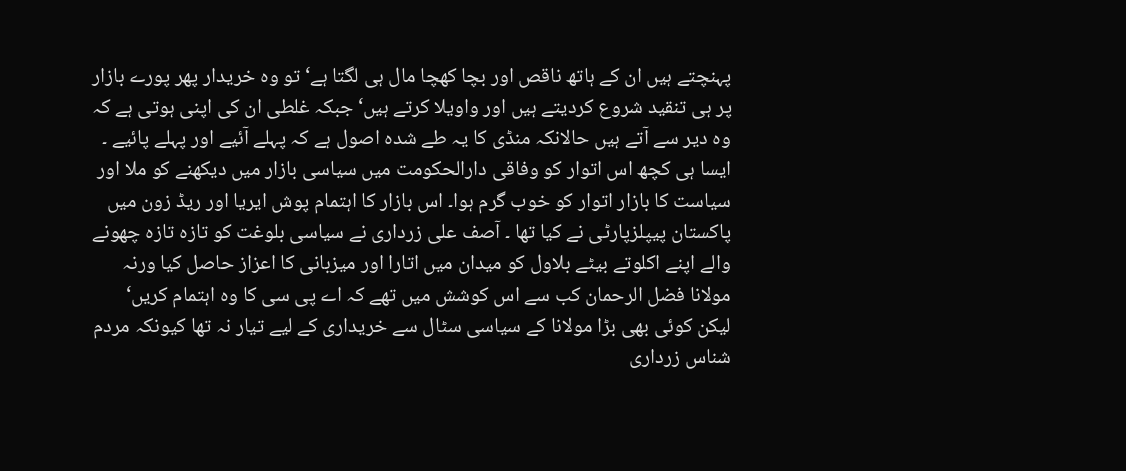پہنچتے ہیں ان کے ہاتھ ناقص اور بچا کھچا مال ہی لگتا ہے‘ تو وہ خریدار پھر پورے بازار پر ہی تنقید شروع کردیتے ہیں اور واویلا کرتے ہیں‘ جبکہ غلطی ان کی اپنی ہوتی ہے کہ وہ دیر سے آتے ہیں حالانکہ منڈی کا یہ طے شدہ اصول ہے کہ پہلے آئیے اور پہلے پائیے ۔
ایسا ہی کچھ اس اتوار کو وفاقی دارالحکومت میں سیاسی بازار میں دیکھنے کو ملا اور سیاست کا بازار اتوار کو خوب گرم ہوا۔ اس بازار کا اہتمام پوش ایریا اور ریڈ زون میں پاکستان پیپلزپارٹی نے کیا تھا ۔ آصف علی زرداری نے سیاسی بلوغت کو تازہ تازہ چھونے والے اپنے اکلوتے بیٹے بلاول کو میدان میں اتارا اور میزبانی کا اعزاز حاصل کیا ورنہ مولانا فضل الرحمان کب سے اس کوشش میں تھے کہ اے پی سی کا وہ اہتمام کریں‘ لیکن کوئی بھی بڑا مولانا کے سیاسی سٹال سے خریداری کے لیے تیار نہ تھا کیونکہ مردم شناس زرداری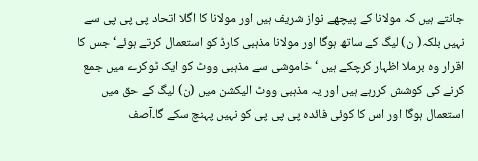جانتے ہیں کہ مولانا کے پیچھے نواز شریف ہیں اور مولانا کا اگلا اتحاد پی پی پی سے نہیں بلکہ( ن) لیگ کے ساتھ ہوگا اور مولانا مذہبی کارڈ کو استعمال کرتے ہوئے‘ جس کا اقرار وہ برملا اظہار کرچکے ہیں ‘ خاموشی سے مذہبی ووٹ کو ایک ٹوکرے میں جمع کرنے کی کوشش کررہے ہیں اور یہ مذہبی ووٹ الیکشن میں (ن) لیگ کے حق میں استعمال ہوگا اور اس کا کوئی فائدہ پی پی پی کو نہیں پہنچ سکے گا۔آصف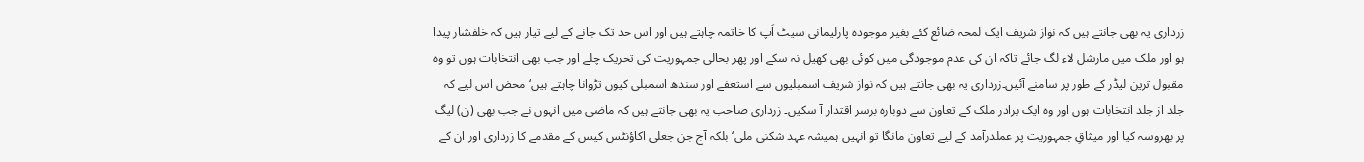زرداری یہ بھی جانتے ہیں کہ نواز شریف ایک لمحہ ضائع کئے بغیر موجودہ پارلیمانی سیٹ اَپ کا خاتمہ چاہتے ہیں اور اس حد تک جانے کے لیے تیار ہیں کہ خلفشار پیدا ہو اور ملک میں مارشل لاء لگ جائے تاکہ ان کی عدم موجودگی میں کوئی بھی کھیل نہ سکے اور پھر بحالی جمہوریت کی تحریک چلے اور جب بھی انتخابات ہوں تو وہ مقبول ترین لیڈر کے طور پر سامنے آئیں۔زرداری یہ بھی جانتے ہیں کہ نواز شریف اسمبلیوں سے استعفے اور سندھ اسمبلی کیوں تڑوانا چاہتے ہیں‘ محض اس لیے کہ جلد از جلد انتخابات ہوں اور وہ ایک برادر ملک کے تعاون سے دوبارہ برسر اقتدار آ سکیں۔ زرداری صاحب یہ بھی جانتے ہیں کہ ماضی میں انہوں نے جب بھی (ن) لیگ پر بھروسہ کیا اور میثاقِ جمہوریت پر عملدرآمد کے لیے تعاون مانگا تو انہیں ہمیشہ عہد شکنی ملی‘ بلکہ آج جن جعلی اکاؤنٹس کیس کے مقدمے کا زرداری اور ان کے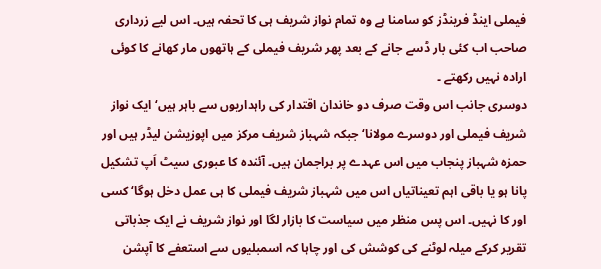فیملی اینڈ فرینڈز کو سامنا ہے وہ تمام نواز شریف ہی کا تحفہ ہیں۔ اس لیے زرداری صاحب اب کئی بار ڈسے جانے کے بعد پھر شریف فیملی کے ہاتھوں مار کھانے کا کوئی ارادہ نہیں رکھتے ۔
دوسری جانب اس وقت صرف دو خاندان اقتدار کی راہداریوں سے باہر ہیں‘ ایک نواز شریف فیملی اور دوسرے مولانا‘ جبکہ شہباز شریف مرکز میں اپوزیشن لیڈر ہیں اور حمزہ شہباز پنجاب میں اس عہدے پر براجمان ہیں۔ آئندہ کا عبوری سیٹ اَپ تشکیل پانا ہو یا باقی اہم تعیناتیاں اس میں شہباز شریف فیملی کا ہی عمل دخل ہوگا‘ کسی اور کا نہیں۔ اس پس منظر میں سیاست کا بازار لگا اور نواز شریف نے ایک جذباتی تقریر کرکے میلہ لوٹنے کی کوشش کی اور چاہا کہ اسمبلیوں سے استعفے کا آپشن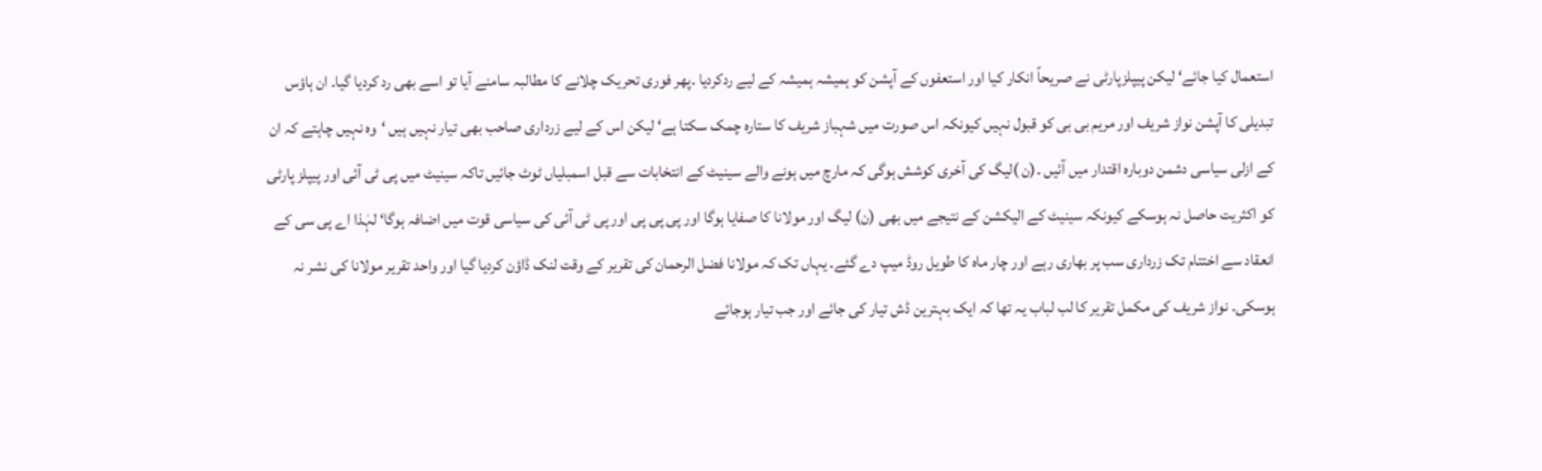استعمال کیا جائے‘ لیکن پیپلزپارٹی نے صریحاً انکار کیا اور استعفوں کے آپشن کو ہمیشہ ہمیشہ کے لیے ردکردیا ۔پھر فوری تحریک چلانے کا مطالبہ سامنے آیا تو اسے بھی رد کردیا گیا۔ ان ہاؤس تبدیلی کا آپشن نواز شریف اور مریم بی بی کو قبول نہیں کیونکہ اس صورت میں شہباز شریف کا ستارہ چمک سکتا ہے‘ لیکن اس کے لیے زرداری صاحب بھی تیار نہیں ہیں ‘وہ نہیں چاہتے کہ ان کے ازلی سیاسی دشمن دوبارہ اقتدار میں آئیں ۔(ن )لیگ کی آخری کوشش ہوگی کہ مارچ میں ہونے والے سینیٹ کے انتخابات سے قبل اسمبلیاں ٹوٹ جائیں تاکہ سینیٹ میں پی ٹی آئی اور پیپلز پارٹی کو اکثریت حاصل نہ ہوسکے کیونکہ سینیٹ کے الیکشن کے نتیجے میں بھی (ن) لیگ اور مولانا کا صفایا ہوگا اور پی پی پی اور پی ٹی آئی کی سیاسی قوت میں اضافہ ہوگا‘ لہٰذا اے پی سی کے انعقاد سے اختتام تک زرداری سب پر بھاری رہے اور چار ماہ کا طویل روڈ میپ دے گئے۔ یہاں تک کہ مولانا فضل الرحمان کی تقریر کے وقت لنک ڈاؤن کردیا گیا اور واحد تقریر مولانا کی نشر نہ ہوسکی۔ نواز شریف کی مکمل تقریر کا لب لباب یہ تھا کہ ایک بہترین ڈش تیار کی جائے اور جب تیار ہوجائے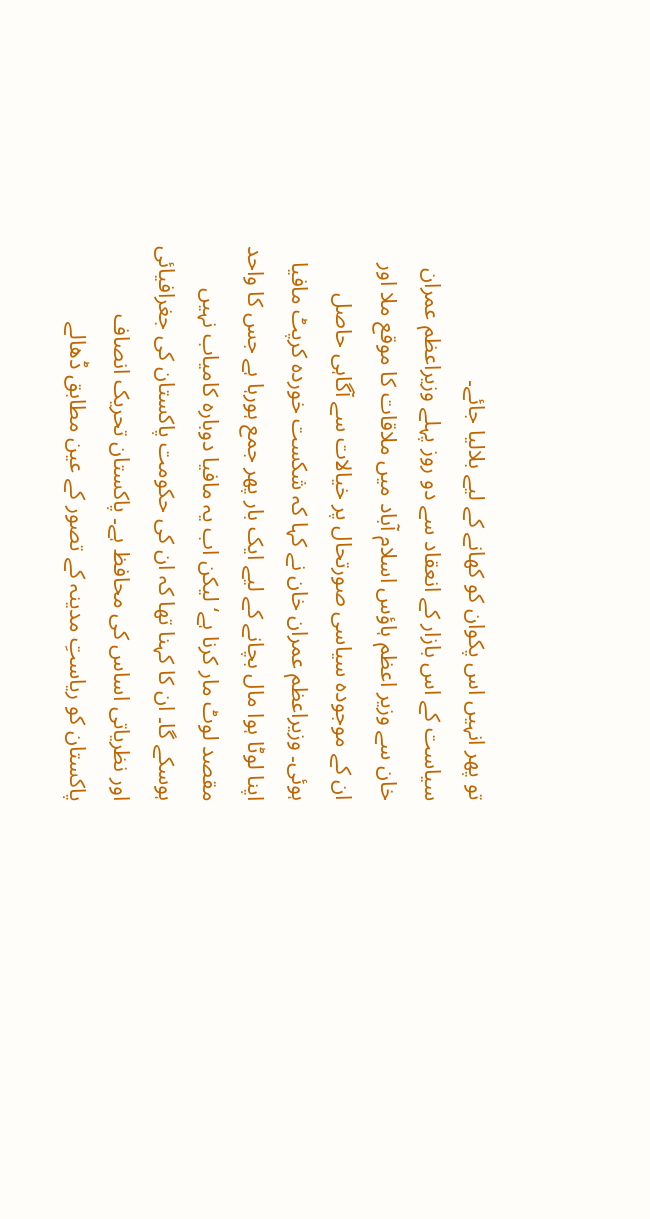تو پھر انہیں اس پکوان کو کھانے کے لیے بلالیا جائے۔
سیاست کے اس بازار کے انعقاد سے دو روز پہلے وزیراعظم عمران خان سے وزیر اعظم ہاؤس اسلام آباد میں ملاقات کا موقع ملا اور ان کے موجودہ سیاسی صورتحال پر خیالات سے آگاہی حاصل ہوئی۔ وزیراعظم عمران خان نے کہا کہ شکست خوردہ کرپٹ مافیا اپنا لوٹا ہوا مال بچانے کے لیے ایک بار پھر جمع ہورہا ہے جس کا واحد مقصد لوٹ مار کرنا ہے‘ لیکن اب یہ مافیا دوبارہ کامیاب نہیں ہوسکے گا۔ ان کا کہنا تھا کہ ان کی حکومت پاکستان کی جغرافیائی اور نظریاتی اساس کی محافظ ہے۔ پاکستان تحریک انصاف پاکستان کو ریاستِ مدینہ کے تصور کے عین مطابق ڈھالے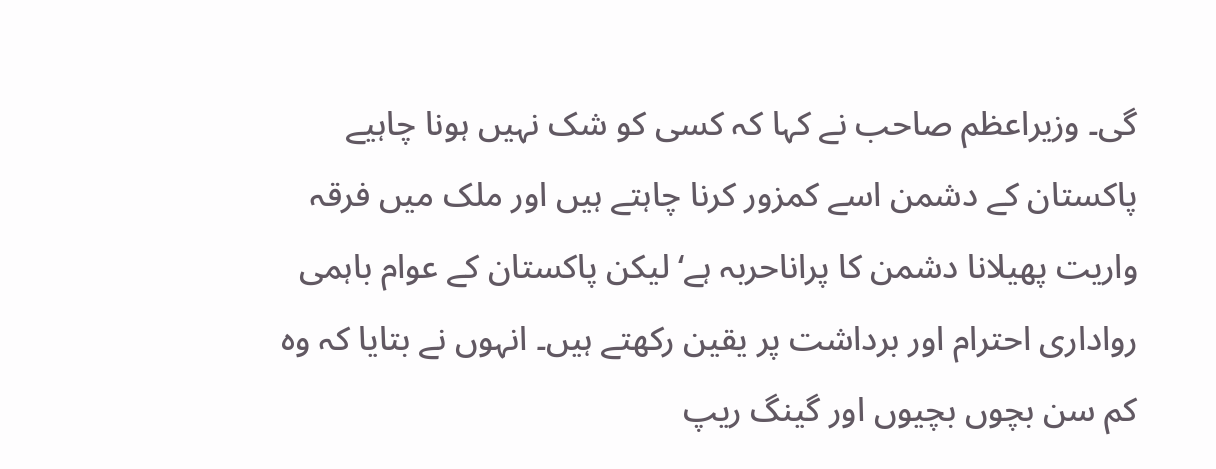گی۔ وزیراعظم صاحب نے کہا کہ کسی کو شک نہیں ہونا چاہیے پاکستان کے دشمن اسے کمزور کرنا چاہتے ہیں اور ملک میں فرقہ واریت پھیلانا دشمن کا پراناحربہ ہے‘ لیکن پاکستان کے عوام باہمی رواداری احترام اور برداشت پر یقین رکھتے ہیں۔ انہوں نے بتایا کہ وہ کم سن بچوں بچیوں اور گینگ ریپ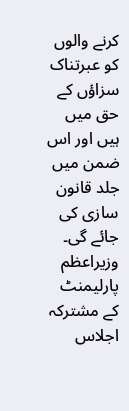کرنے والوں کو عبرتناک سزاؤں کے حق میں ہیں اور اس ضمن میں جلد قانون سازی کی جائے گی۔ وزیراعظم پارلیمنٹ کے مشترکہ اجلاس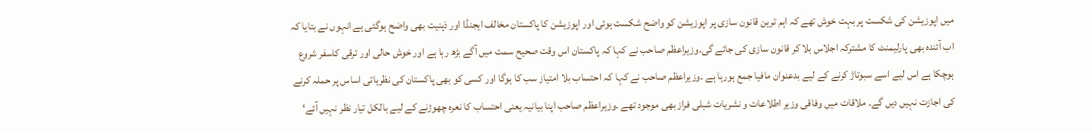میں اپوزیشن کی شکست پر بہت خوش تھے کہ اہم ترین قانون سازی پر اپوزیشن کو واضح شکست ہوئی اور اپوزیشن کا پاکستان مخالف ایجنڈا اور ذہنیت بھی واضح ہوگئی ہے انہوں نے بتایا کہ اب آئندہ بھی پارلیمنٹ کا مشترکہ اجلاس بلا کر قانون سازی کی جائے گی۔وزیراعظم صاحب نے کہا کہ پاکستان اس وقت صحیح سمت میں آگے بڑھ رہا ہے اور خوش حالی اور ترقی کاسفر شروع ہوچکا ہے اس لیے اسے سبوتاژ کرنے کے لیے بدعنوان مافیا جمع ہورہا ہے ۔وزیراعظم صاحب نے کہا کہ احتساب بلا امتیاز سب کا ہوگا اور کسی کو بھی پاکستان کی نظریاتی اساس پر حملہ کرنے کی اجازت نہیں دیں گے۔ ملاقات میں وفاقی وزیر اطلاعات و نشریات شبلی فراز بھی موجود تھے ۔وزیراعظم صاحب اپنا بیانیہ یعنی احتساب کا نعرہ چھوڑنے کے لیے بالکل تیار نظر نہیں آئے‘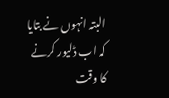البتہ انہوں نے بتایا کہ اب ڈلیور کرنے کا وقت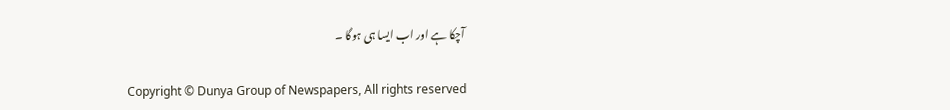آچکا ہے اور اب ایسا ہی ہوگا ۔

Copyright © Dunya Group of Newspapers, All rights reserved